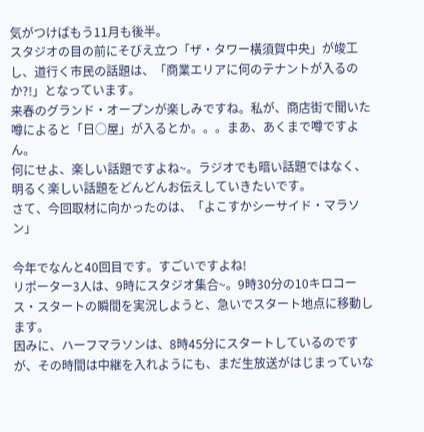気がつけばもう11月も後半。
スタジオの目の前にそびえ立つ「ザ・タワー橫須賀中央」が竣工し、道行く市民の話題は、「商業エリアに何のテナントが入るのか?!」となっています。
来春のグランド・オープンが楽しみですね。私が、商店街で聞いた噂によると「日○屋」が入るとか。。。まあ、あくまで噂ですよん。
何にせよ、楽しい話題ですよね~。ラジオでも暗い話題ではなく、明るく楽しい話題をどんどんお伝えしていきたいです。
さて、今回取材に向かったのは、「よこすかシーサイド・マラソン」

今年でなんと40回目です。すごいですよね!
リポーター3人は、9時にスタジオ集合~。9時30分の10キロコース・スタートの瞬間を実況しようと、急いでスタート地点に移動します。
因みに、ハーフマラソンは、8時45分にスタートしているのですが、その時間は中継を入れようにも、まだ生放送がはじまっていな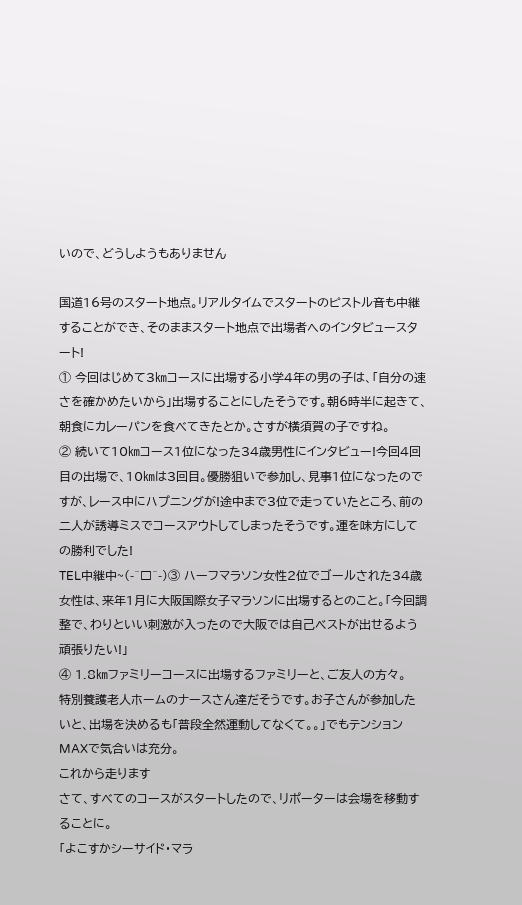いので、どうしようもありません

国道16号のスタート地点。リアルタイムでスタートのピストル音も中継することができ、そのままスタート地点で出場者へのインタビュースタート!
① 今回はじめて3㎞コースに出場する小学4年の男の子は、「自分の速さを確かめたいから」出場することにしたそうです。朝6時半に起きて、朝食にカレーパンを食べてきたとか。さすが橫須賀の子ですね。
② 続いて10㎞コース1位になった34歳男性にインタビュー!今回4回目の出場で、10㎞は3回目。優勝狙いで参加し、見事1位になったのですが、レース中にハプニングが!途中まで3位で走っていたところ、前の二人が誘導ミスでコースアウトしてしまったそうです。運を味方にしての勝利でした!
TEL中継中~(-^□^-)③ ハーフマラソン女性2位でゴールされた34歳女性は、来年1月に大阪国際女子マラソンに出場するとのこと。「今回調整で、わりといい刺激が入ったので大阪では自己ベストが出せるよう頑張りたい!」
④ 1.8㎞ファミリーコースに出場するファミリーと、ご友人の方々。
特別養護老人ホームのナースさん達だそうです。お子さんが参加したいと、出場を決めるも「普段全然運動してなくて。。」でもテンションMAXで気合いは充分。
これから走ります
さて、すべてのコースがスタートしたので、リポーターは会場を移動することに。
「よこすかシーサイド・マラ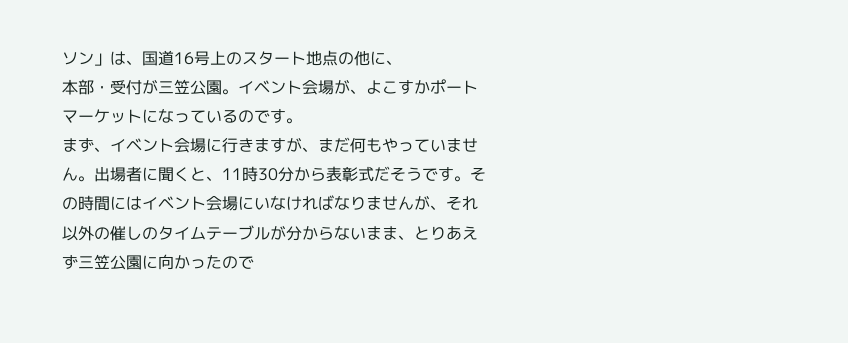ソン」は、国道16号上のスタート地点の他に、
本部・受付が三笠公園。イベント会場が、よこすかポートマーケットになっているのです。
まず、イベント会場に行きますが、まだ何もやっていません。出場者に聞くと、11時30分から表彰式だそうです。その時間にはイベント会場にいなければなりませんが、それ以外の催しのタイムテーブルが分からないまま、とりあえず三笠公園に向かったので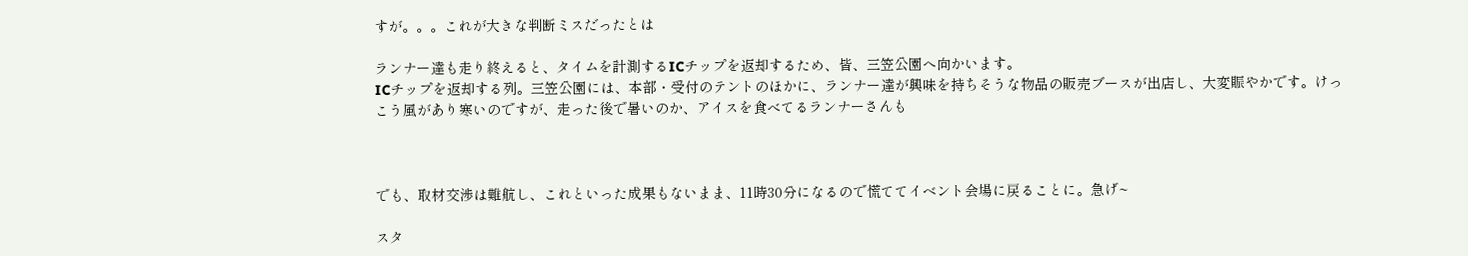すが。。。これが大きな判断ミスだったとは

ランナー達も走り終えると、タイムを計測するICチップを返却するため、皆、三笠公園へ向かいます。
ICチップを返却する列。三笠公園には、本部・受付のテントのほかに、ランナー達が興味を持ちそうな物品の販売ブースが出店し、大変賑やかです。けっこう風があり寒いのですが、走った後で暑いのか、アイスを食べてるランナーさんも



でも、取材交渉は難航し、これといった成果もないまま、11時30分になるので慌ててイベント会場に戻ることに。急げ~

スタ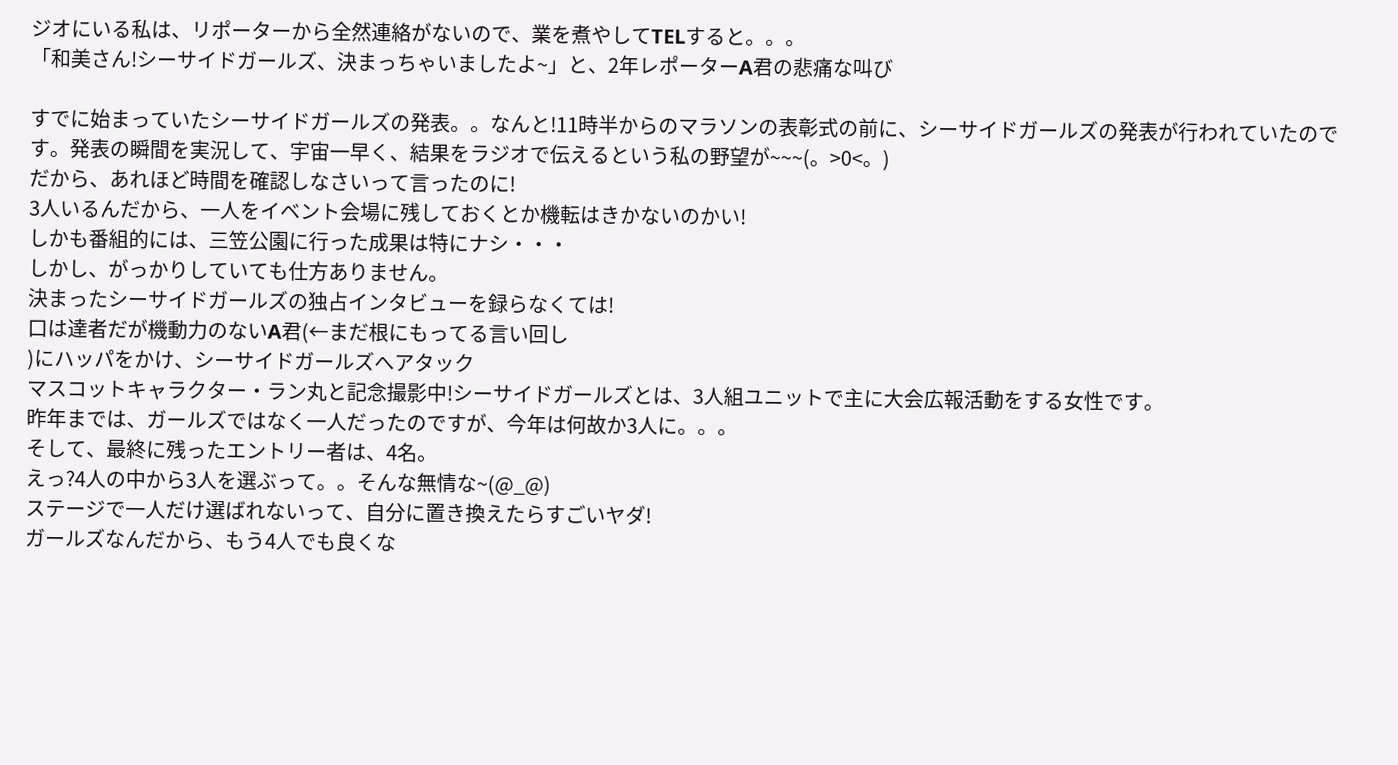ジオにいる私は、リポーターから全然連絡がないので、業を煮やしてTELすると。。。
「和美さん!シーサイドガールズ、決まっちゃいましたよ~」と、2年レポーターA君の悲痛な叫び

すでに始まっていたシーサイドガールズの発表。。なんと!11時半からのマラソンの表彰式の前に、シーサイドガールズの発表が行われていたのです。発表の瞬間を実況して、宇宙一早く、結果をラジオで伝えるという私の野望が~~~(。>0<。)
だから、あれほど時間を確認しなさいって言ったのに!
3人いるんだから、一人をイベント会場に残しておくとか機転はきかないのかい!
しかも番組的には、三笠公園に行った成果は特にナシ・・・
しかし、がっかりしていても仕方ありません。
決まったシーサイドガールズの独占インタビューを録らなくては!
口は達者だが機動力のないA君(←まだ根にもってる言い回し
)にハッパをかけ、シーサイドガールズへアタック
マスコットキャラクター・ラン丸と記念撮影中!シーサイドガールズとは、3人組ユニットで主に大会広報活動をする女性です。
昨年までは、ガールズではなく一人だったのですが、今年は何故か3人に。。。
そして、最終に残ったエントリー者は、4名。
えっ?4人の中から3人を選ぶって。。そんな無情な~(@_@)
ステージで一人だけ選ばれないって、自分に置き換えたらすごいヤダ!
ガールズなんだから、もう4人でも良くな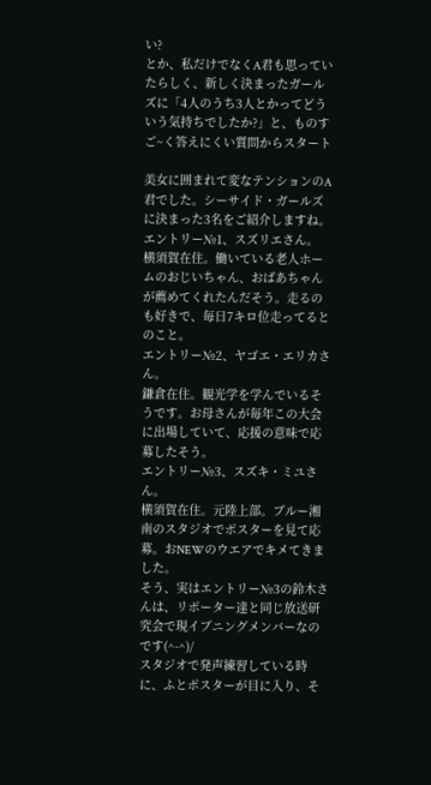い?
とか、私だけでなくA君も思っていたらしく、新しく決まったガールズに「4人のうち3人とかってどういう気持ちでしたか?」と、ものすご~く答えにくい質問からスタート

美女に囲まれて変なテンションのA君でした。シーサイド・ガールズに決まった3名をご紹介しますね。
エントリー№1、スズリエさん。
横須賀在住。働いている老人ホームのおじいちゃん、おばあちゃんが薦めてくれたんだそう。走るのも好きで、毎日7キロ位走ってるとのこと。
エントリー№2、ヤゴエ・エリカさん。
鎌倉在住。観光学を学んでいるそうです。お母さんが毎年この大会に出場していて、応援の意味で応募したそう。
エントリー№3、スズキ・ミユさん。
横須賀在住。元陸上部。ブルー湘南のスタジオでポスターを見て応募。おNEWのウエアでキメてきました。
そう、実はエントリー№3の鈴木さんは、リポーター達と同じ放送研究会で現イブニングメンバーなのです(^-^)/
スタジオで発声練習している時に、ふとポスターが目に入り、そ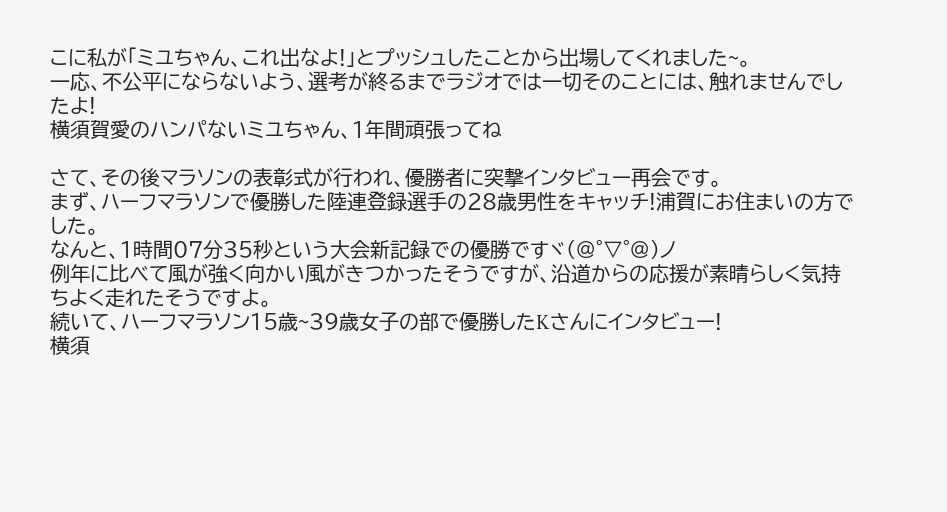こに私が「ミユちゃん、これ出なよ!」とプッシュしたことから出場してくれました~。
一応、不公平にならないよう、選考が終るまでラジオでは一切そのことには、触れませんでしたよ!
横須賀愛のハンパないミユちゃん、1年間頑張ってね

さて、その後マラソンの表彰式が行われ、優勝者に突撃インタビュー再会です。
まず、ハーフマラソンで優勝した陸連登録選手の28歳男性をキャッチ!浦賀にお住まいの方でした。
なんと、1時間07分35秒という大会新記録での優勝ですヾ(@°▽°@)ノ
例年に比べて風が強く向かい風がきつかったそうですが、沿道からの応援が素晴らしく気持ちよく走れたそうですよ。
続いて、ハーフマラソン15歳~39歳女子の部で優勝したKさんにインタビュー!
横須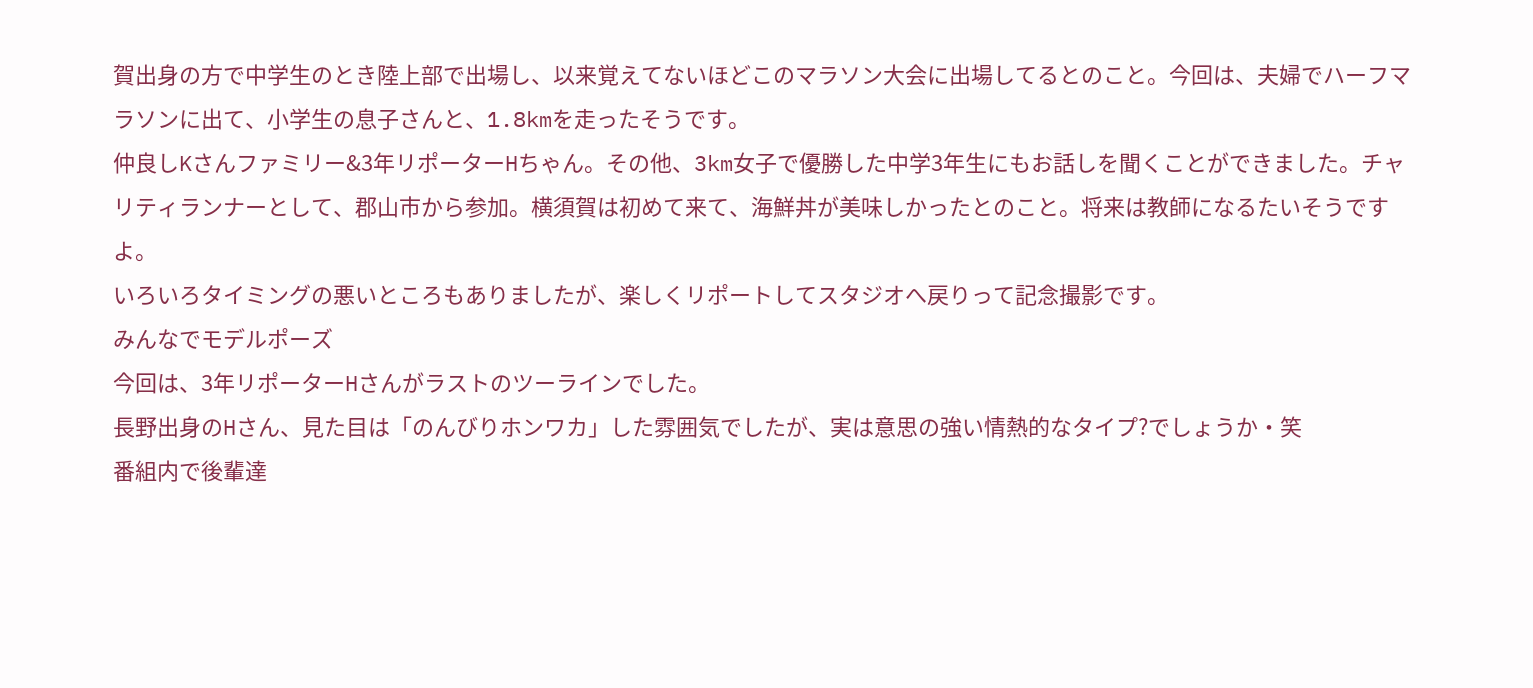賀出身の方で中学生のとき陸上部で出場し、以来覚えてないほどこのマラソン大会に出場してるとのこと。今回は、夫婦でハーフマラソンに出て、小学生の息子さんと、1.8kmを走ったそうです。
仲良しKさんファミリー&3年リポーターHちゃん。その他、3km女子で優勝した中学3年生にもお話しを聞くことができました。チャリティランナーとして、郡山市から参加。横須賀は初めて来て、海鮮丼が美味しかったとのこと。将来は教師になるたいそうですよ。
いろいろタイミングの悪いところもありましたが、楽しくリポートしてスタジオへ戻りって記念撮影です。
みんなでモデルポーズ
今回は、3年リポーターHさんがラストのツーラインでした。
長野出身のHさん、見た目は「のんびりホンワカ」した雰囲気でしたが、実は意思の強い情熱的なタイプ?でしょうか・笑
番組内で後輩達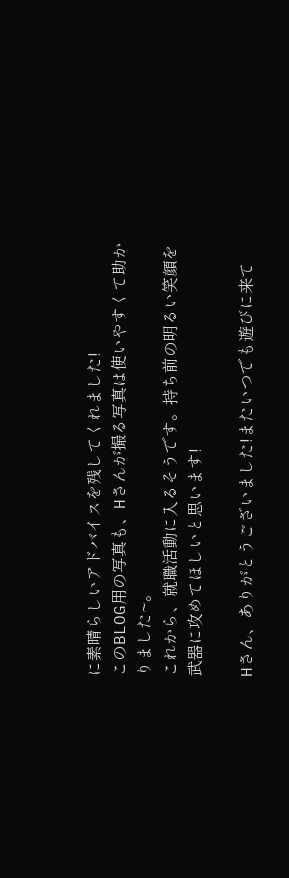に素晴らしいアドバイスを残してくれました!
このBLOG用の写真も、Hさんが撮る写真は使いやすくて助かりました~。
これから、就職活動に入るそうです。持ち前の明るい笑顔を武器に攻めてほしいと思います!

Hさん、ありがとうございました!またいつでも遊びに来て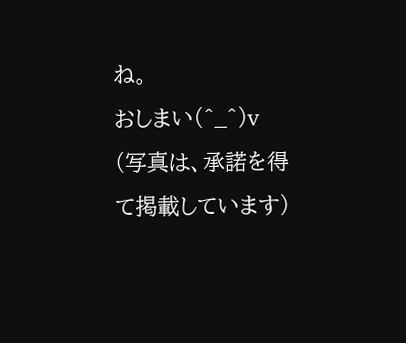ね。
おしまい(^_^)v
(写真は、承諾を得て掲載しています)